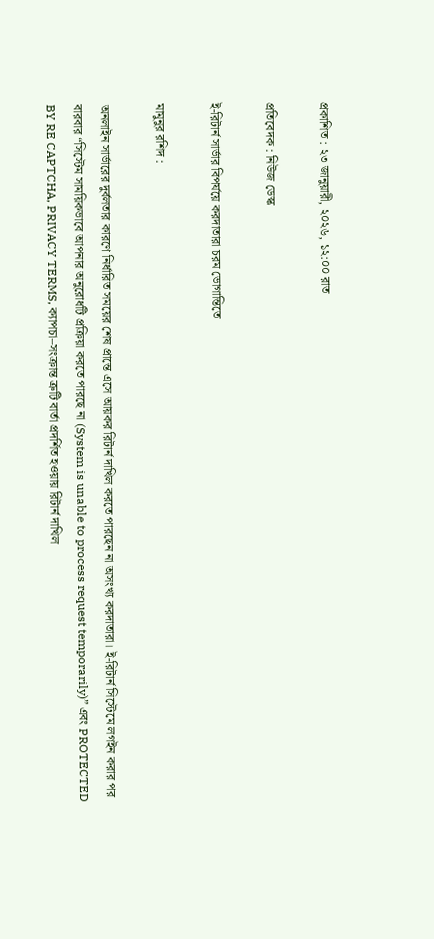প্রকাশিত : ২৩ জানুয়ারী, ২০২৬, ১২:০০ রাত

প্রতিবেদক : নিউজ ডেস্ক

ই-রিটার্ন সার্ভার বিপর্যয়ে করদাতারা চরম ভোগান্তিতে

মামুনুর রশিদ :

অনলাইন সার্ভারের দুর্বলতার কারণে নির্ধারিত সময়ের শেষ প্রান্তে এসে আয়কর রিটার্ন দাখিল করতে পারছেন না অসংখ্য করদাতারা। ই-রিটার্ন সিস্টেমে লগইন করার পর বারবার “সিস্টেম সাময়িকভাবে আপনার অনুরোধটি প্রক্রিয়া করতে পারছে না (System is unable to process request temporarily)” এবং PROTECTED BY RE CAPTCHA, PRIVACY TERMS, ক্যাপচা–সংক্রান্ত ত্রুটি বার্তা প্রদর্শিত হওয়ায় রিটার্ন দাখিল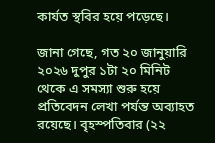কার্যত স্থবির হয়ে পড়েছে।

জানা গেছে, গত ২০ জানুয়ারি ২০২৬ দুপুর ১টা ২০ মিনিট থেকে এ সমস্যা শুরু হয়ে প্রতিবেদন লেখা পর্যন্ত অব্যাহত রয়েছে। বৃহস্পতিবার (২২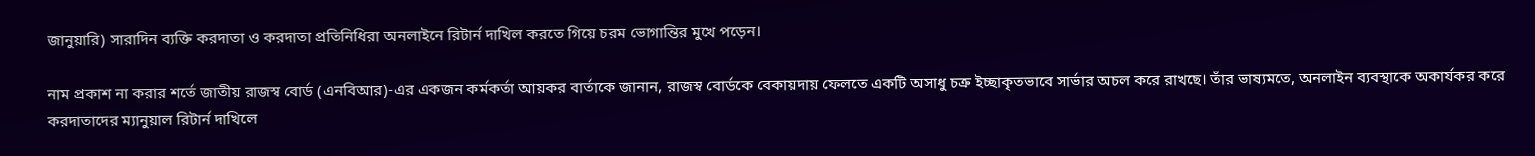জানুয়ারি) সারাদিন ব্যক্তি করদাতা ও করদাতা প্রতিনিধিরা অনলাইনে রিটার্ন দাখিল করতে গিয়ে চরম ভোগান্তির মুখে পড়েন।

নাম প্রকাশ না করার শর্তে জাতীয় রাজস্ব বোর্ড (এনবিআর)-এর একজন কর্মকর্তা আয়কর বার্তাকে জানান, রাজস্ব বোর্ডকে বেকায়দায় ফেলতে একটি অসাধু চক্র ইচ্ছাকৃতভাবে সার্ভার অচল করে রাখছে। তাঁর ভাষ্যমতে, অনলাইন ব্যবস্থাকে অকার্যকর করে করদাতাদের ম্যানুয়াল রিটার্ন দাখিলে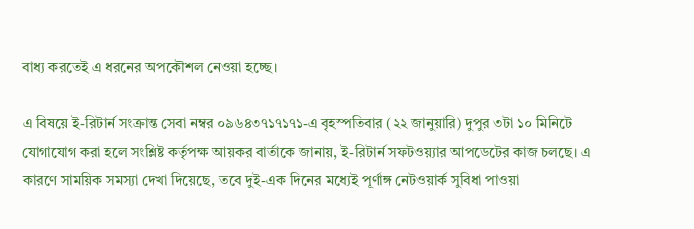বাধ্য করতেই এ ধরনের অপকৌশল নেওয়া হচ্ছে।

এ বিষয়ে ই-রিটার্ন সংক্রান্ত সেবা নম্বর ০৯৬৪৩৭১৭১৭১-এ বৃহস্পতিবার (২২ জানুয়ারি) দুপুর ৩টা ১০ মিনিটে যোগাযোগ করা হলে সংশ্লিষ্ট কর্তৃপক্ষ আয়কর বার্তাকে জানায়, ই-রিটার্ন সফটওয়্যার আপডেটের কাজ চলছে। এ কারণে সাময়িক সমস্যা দেখা দিয়েছে, তবে দুই-এক দিনের মধ্যেই পূর্ণাঙ্গ নেটওয়ার্ক সুবিধা পাওয়া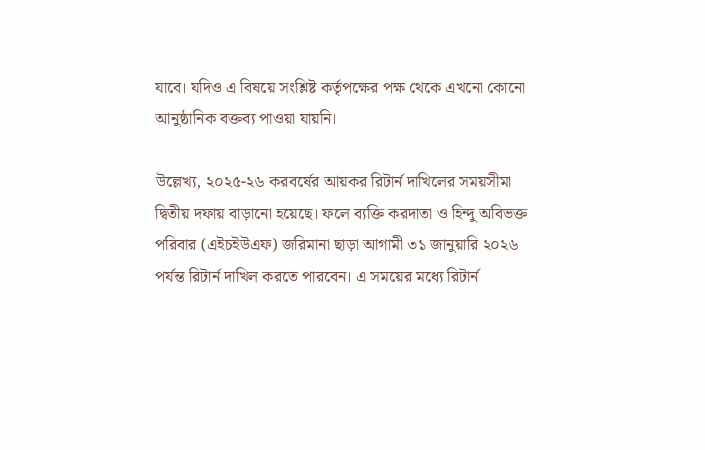যাবে। যদিও এ বিষয়ে সংশ্লিষ্ট কর্তৃপক্ষের পক্ষ থেকে এখনো কোনো আনুষ্ঠানিক বক্তব্য পাওয়া যায়নি।

উল্লেখ্য, ২০২৫-২৬ করবর্ষের আয়কর রিটার্ন দাখিলের সময়সীমা দ্বিতীয় দফায় বাড়ানো হয়েছে। ফলে ব্যক্তি করদাতা ও হিন্দু অবিভক্ত পরিবার (এইচইউএফ) জরিমানা ছাড়া আগামী ৩১ জানুয়ারি ২০২৬ পর্যন্ত রিটার্ন দাখিল করতে পারবেন। এ সময়ের মধ্যে রিটার্ন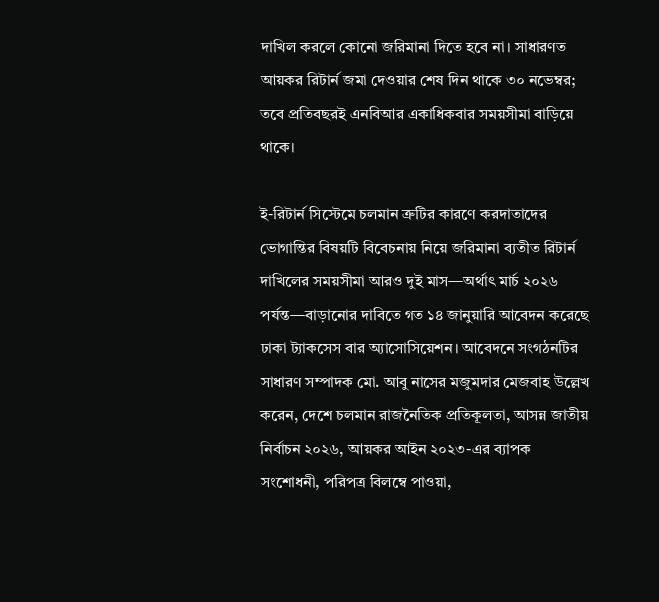দাখিল করলে কোনো জরিমানা দিতে হবে না। সাধারণত আয়কর রিটার্ন জমা দেওয়ার শেষ দিন থাকে ৩০ নভেম্বর; তবে প্রতিবছরই এনবিআর একাধিকবার সময়সীমা বাড়িয়ে থাকে।

ই-রিটার্ন সিস্টেমে চলমান ত্রুটির কারণে করদাতাদের ভোগান্তির বিষয়টি বিবেচনায় নিয়ে জরিমানা ব্যতীত রিটার্ন দাখিলের সময়সীমা আরও দুই মাস—অর্থাৎ মার্চ ২০২৬ পর্যন্ত—বাড়ানোর দাবিতে গত ১৪ জানুয়ারি আবেদন করেছে ঢাকা ট্যাকসেস বার অ্যাসোসিয়েশন। আবেদনে সংগঠনটির সাধারণ সম্পাদক মো. আবু নাসের মজুমদার মেজবাহ উল্লেখ করেন, দেশে চলমান রাজনৈতিক প্রতিকূলতা, আসন্ন জাতীয় নির্বাচন ২০২৬, আয়কর আইন ২০২৩-এর ব্যাপক সংশোধনী, পরিপত্র বিলম্বে পাওয়া,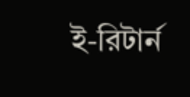ই-রিটার্ন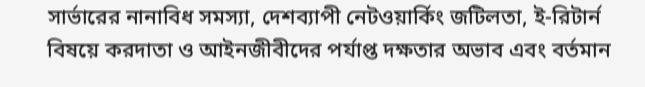সার্ভারের নানাবিধ সমস্যা, দেশব্যাপী নেটওয়ার্কিং জটিলতা, ই-রিটার্ন বিষয়ে করদাতা ও আইনজীবীদের পর্যাপ্ত দক্ষতার অভাব এবং বর্তমান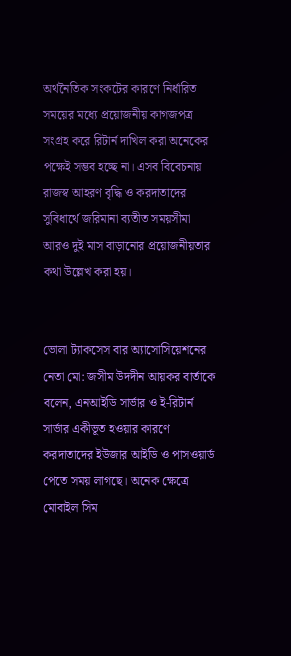অর্থনৈতিক সংকটের কারণে নির্ধারিত সময়ের মধ্যে প্রয়োজনীয় কাগজপত্র সংগ্রহ করে রিটার্ন দাখিল করা অনেকের পক্ষেই সম্ভব হচ্ছে না। এসব বিবেচনায় রাজস্ব আহরণ বৃদ্ধি ও করদাতাদের সুবিধার্থে জরিমানা ব্যতীত সময়সীমা আরও দুই মাস বাড়ানোর প্রয়োজনীয়তার কথা উল্লেখ করা হয়।


ভোলা ট্যাকসেস বার অ্যাসোসিয়েশনের নেতা মো: জসীম উদদীন আয়কর বার্তাকে বলেন, এনআইডি সার্ভার ও ই-রিটার্ন সার্ভার একীভূত হওয়ার কারণে করদাতাদের ইউজার আইডি ও পাসওয়ার্ড পেতে সময় লাগছে। অনেক ক্ষেত্রে মোবাইল সিম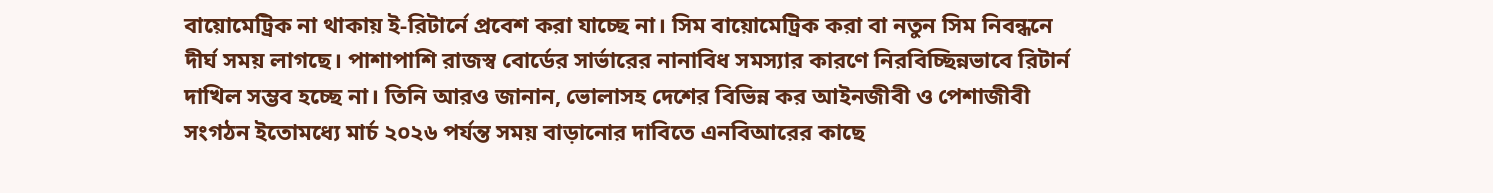বায়োমেট্রিক না থাকায় ই-রিটার্নে প্রবেশ করা যাচ্ছে না। সিম বায়োমেট্রিক করা বা নতুন সিম নিবন্ধনে দীর্ঘ সময় লাগছে। পাশাপাশি রাজস্ব বোর্ডের সার্ভারের নানাবিধ সমস্যার কারণে নিরবিচ্ছিন্নভাবে রিটার্ন দাখিল সম্ভব হচ্ছে না। তিনি আরও জানান, ভোলাসহ দেশের বিভিন্ন কর আইনজীবী ও পেশাজীবী সংগঠন ইতোমধ্যে মার্চ ২০২৬ পর্যন্ত সময় বাড়ানোর দাবিতে এনবিআরের কাছে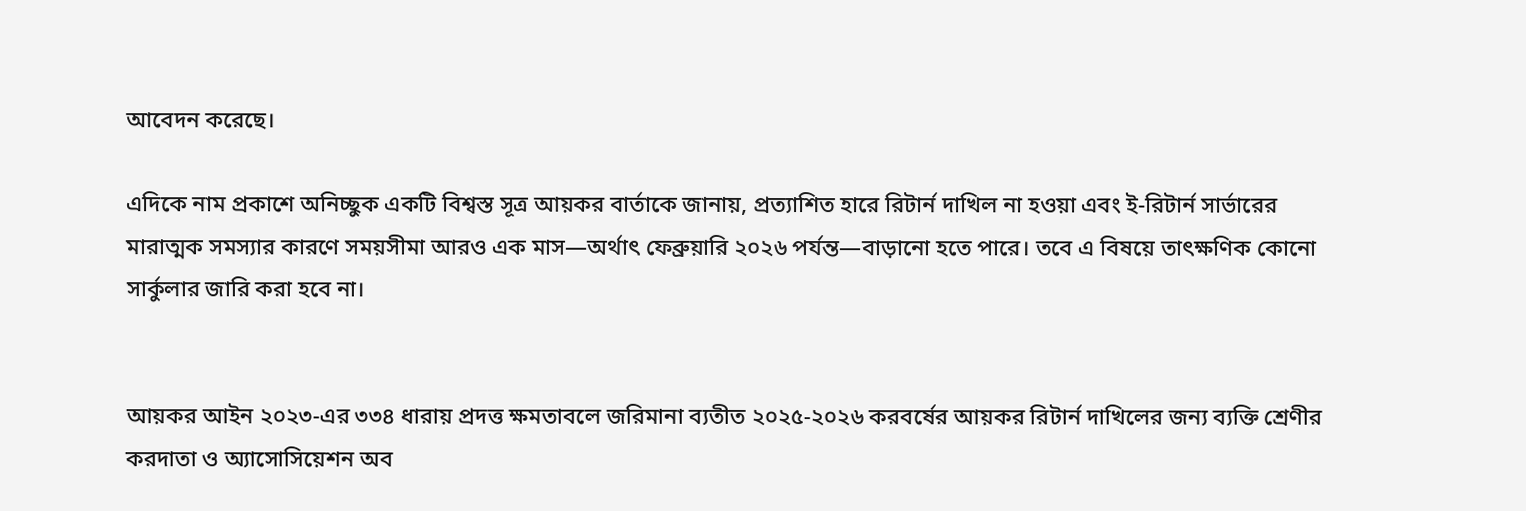আবেদন করেছে।

এদিকে নাম প্রকাশে অনিচ্ছুক একটি বিশ্বস্ত সূত্র আয়কর বার্তাকে জানায়, প্রত্যাশিত হারে রিটার্ন দাখিল না হওয়া এবং ই-রিটার্ন সার্ভারের মারাত্মক সমস্যার কারণে সময়সীমা আরও এক মাস—অর্থাৎ ফেব্রুয়ারি ২০২৬ পর্যন্ত—বাড়ানো হতে পারে। তবে এ বিষয়ে তাৎক্ষণিক কোনো সার্কুলার জারি করা হবে না।


আয়কর আইন ২০২৩-এর ৩৩৪ ধারায় প্রদত্ত ক্ষমতাবলে জরিমানা ব্যতীত ২০২৫-২০২৬ করবর্ষের আয়কর রিটার্ন দাখিলের জন্য ব্যক্তি শ্রেণীর করদাতা ও অ্যাসোসিয়েশন অব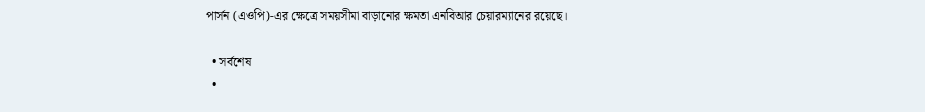পার্সন (এওপি)-এর ক্ষেত্রে সময়সীমা বাড়ানোর ক্ষমতা এনবিআর চেয়ারম্যানের রয়েছে।

  • সর্বশেষ
  •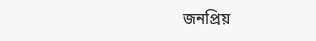জনপ্রিয়